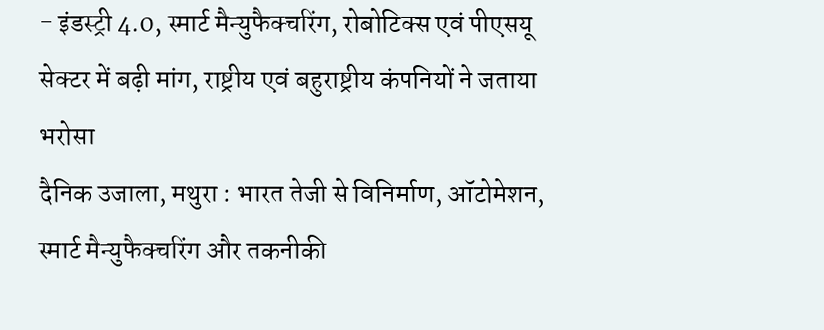- इंडस्ट्री 4.0, स्मार्ट मैन्युफैक्चरिंग, रोबोटिक्स एवं पीएसयू सेक्टर में बढ़ी मांग, राष्ट्रीय एवं बहुराष्ट्रीय कंपनियों ने जताया भरोसा
दैनिक उजाला, मथुरा : भारत तेजी से विनिर्माण, ऑटोमेशन, स्मार्ट मैन्युफैक्चरिंग और तकनीकी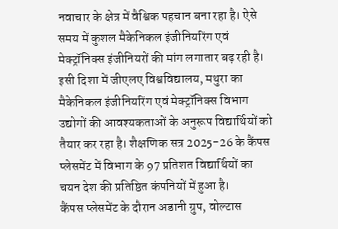नवाचार के क्षेत्र में वैश्विक पहचान बना रहा है। ऐसे समय में कुशल मैकेनिकल इंजीनियरिंग एवं मेक्ट्रॉनिक्स इंजीनियरों की मांग लगातार बढ़ रही है। इसी दिशा में जीएलए विश्वविद्यालय, मथुरा का मैकेनिकल इंजीनियरिंग एवं मेक्ट्रॉनिक्स विभाग उद्योगों की आवश्यकताओं के अनुरूप विद्यार्थियों को तैयार कर रहा है। शैक्षणिक सत्र 2025-26 के कैंपस प्लेसमेंट में विभाग के 97 प्रतिशत विद्यार्थियों का चयन देश की प्रतिष्ठित कंपनियों में हुआ है।
कैंपस प्लेसमेंट के दौरान अडानी ग्रुप, वोल्टास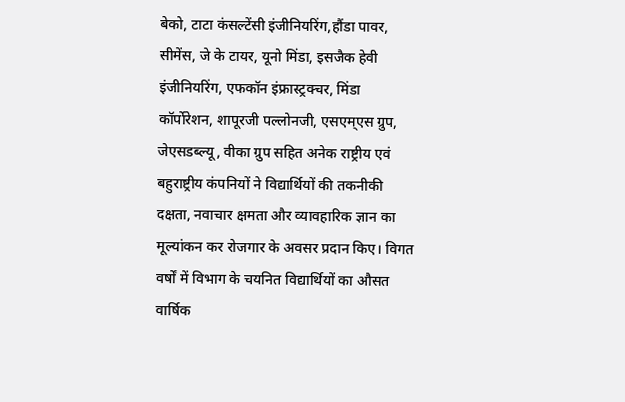बेको, टाटा कंसल्टेंसी इंजीनियरिंग,हौंडा पावर, सीमेंस, जे के टायर, यूनो मिंडा, इसजैक हेवी इंजीनियरिंग, एफकॉन इंफ्रास्ट्रक्चर, मिंडा कॉर्पोरेशन, शापूरजी पल्लोनजी, एसएम्एस ग्रुप, जेएसडब्ल्यू, वीका ग्रुप सहित अनेक राष्ट्रीय एवं बहुराष्ट्रीय कंपनियों ने विद्यार्थियों की तकनीकी दक्षता, नवाचार क्षमता और व्यावहारिक ज्ञान का मूल्यांकन कर रोजगार के अवसर प्रदान किए। विगत वर्षों में विभाग के चयनित विद्यार्थियों का औसत वार्षिक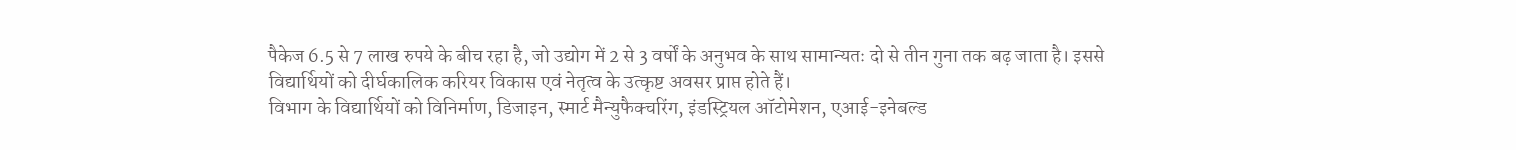पैकेज 6.5 से 7 लाख रुपये के बीच रहा है, जो उद्योग में 2 से 3 वर्षों के अनुभव के साथ सामान्यतः दो से तीन गुना तक बढ़ जाता है। इससे विद्यार्थियों को दीर्घकालिक करियर विकास एवं नेतृत्व के उत्कृष्ट अवसर प्राप्त होते हैं।
विभाग के विद्यार्थियों को विनिर्माण, डिजाइन, स्मार्ट मैन्युफैक्चरिंग, इंडस्ट्रियल ऑटोमेशन, एआई-इनेबल्ड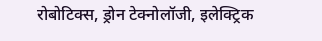रोबोटिक्स, ड्रोन टेक्नोलॉजी, इलेक्ट्रिक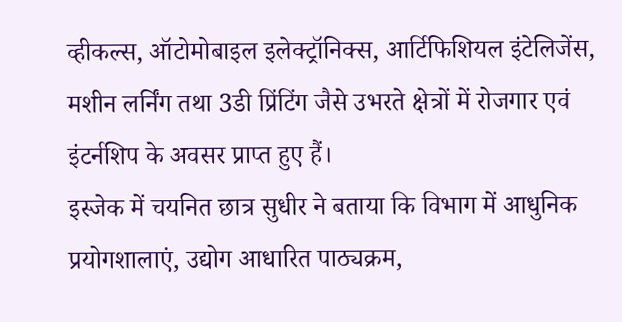व्हीकल्स, ऑटोमोबाइल इलेक्ट्रॉनिक्स, आर्टिफिशियल इंटेलिजेंस, मशीन लर्निंग तथा 3डी प्रिंटिंग जैसे उभरते क्षेत्रों में रोजगार एवं इंटर्नशिप के अवसर प्राप्त हुए हैं।
इस्जेक में चयनित छात्र सुधीर ने बताया कि विभाग में आधुनिक प्रयोगशालाएं, उद्योग आधारित पाठ्यक्रम,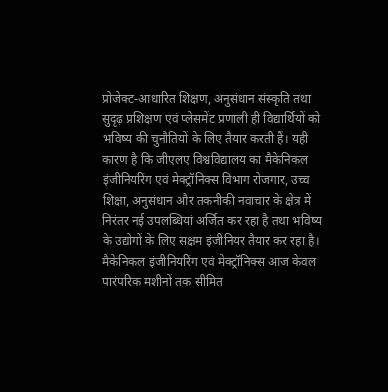प्रोजेक्ट-आधारित शिक्षण, अनुसंधान संस्कृति तथा सुदृढ़ प्रशिक्षण एवं प्लेसमेंट प्रणाली ही विद्यार्थियों को भविष्य की चुनौतियों के लिए तैयार करती हैं। यही कारण है कि जीएलए विश्वविद्यालय का मैकेनिकल इंजीनियरिंग एवं मेक्ट्रॉनिक्स विभाग रोजगार, उच्च शिक्षा, अनुसंधान और तकनीकी नवाचार के क्षेत्र में निरंतर नई उपलब्धियां अर्जित कर रहा है तथा भविष्य के उद्योगों के लिए सक्षम इंजीनियर तैयार कर रहा है।
मैकेनिकल इंजीनियरिंग एवं मेक्ट्रॉनिक्स आज केवल पारंपरिक मशीनों तक सीमित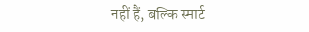नहीं हैं, बल्कि स्मार्ट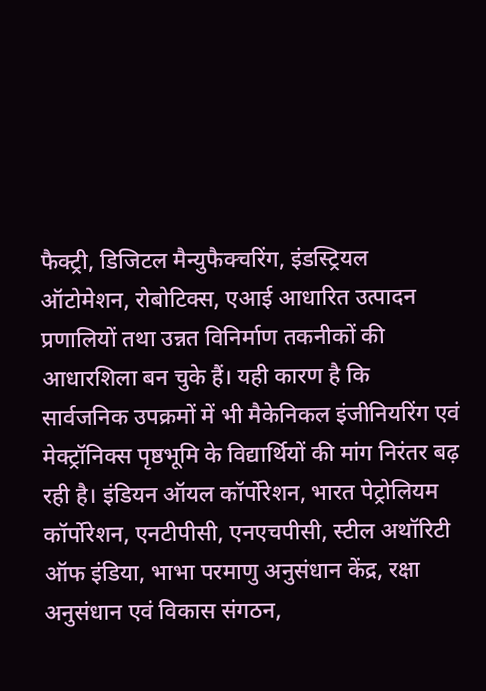फैक्ट्री, डिजिटल मैन्युफैक्चरिंग, इंडस्ट्रियल ऑटोमेशन, रोबोटिक्स, एआई आधारित उत्पादन प्रणालियों तथा उन्नत विनिर्माण तकनीकों की आधारशिला बन चुके हैं। यही कारण है कि सार्वजनिक उपक्रमों में भी मैकेनिकल इंजीनियरिंग एवं मेक्ट्रॉनिक्स पृष्ठभूमि के विद्यार्थियों की मांग निरंतर बढ़ रही है। इंडियन ऑयल कॉर्पोरेशन, भारत पेट्रोलियम कॉर्पोरेशन, एनटीपीसी, एनएचपीसी, स्टील अथॉरिटी ऑफ इंडिया, भाभा परमाणु अनुसंधान केंद्र, रक्षा अनुसंधान एवं विकास संगठन,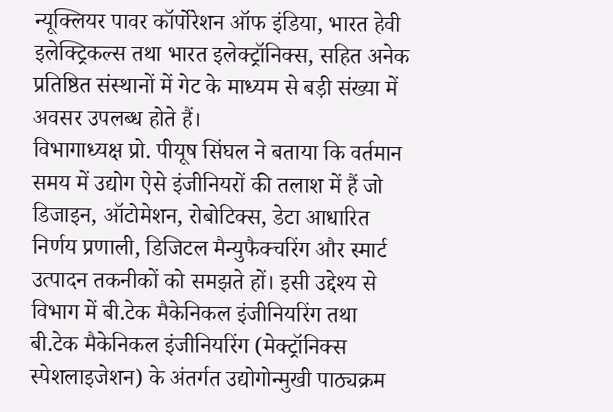न्यूक्लियर पावर कॉर्पोरेशन ऑफ इंडिया, भारत हेवी इलेक्ट्रिकल्स तथा भारत इलेक्ट्रॉनिक्स, सहित अनेक प्रतिष्ठित संस्थानों में गेट के माध्यम से बड़ी संख्या में अवसर उपलब्ध होते हैं।
विभागाध्यक्ष प्रो. पीयूष सिंघल ने बताया कि वर्तमान समय में उद्योग ऐसे इंजीनियरों की तलाश में हैं जो डिजाइन, ऑटोमेशन, रोबोटिक्स, डेटा आधारित निर्णय प्रणाली, डिजिटल मैन्युफैक्चरिंग और स्मार्ट उत्पादन तकनीकों को समझते हों। इसी उद्देश्य से विभाग में बी.टेक मैकेनिकल इंजीनियरिंग तथा बी.टेक मैकेनिकल इंजीनियरिंग (मेक्ट्रॉनिक्स स्पेशलाइजेशन) के अंतर्गत उद्योगोन्मुखी पाठ्यक्रम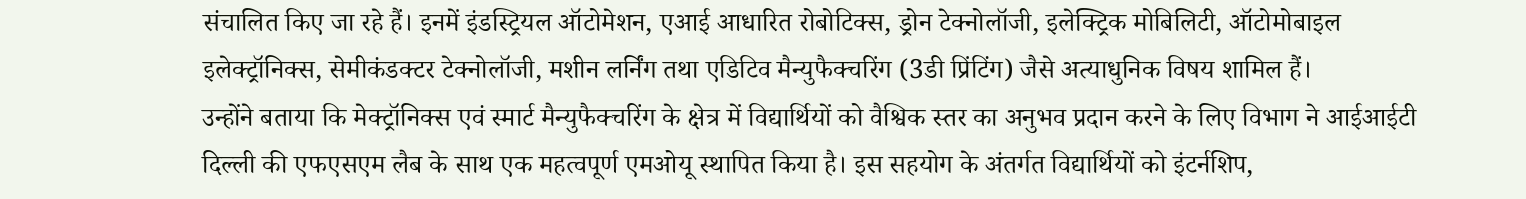संचालित किए जा रहे हैं। इनमें इंडस्ट्रियल ऑटोमेशन, एआई आधारित रोबोटिक्स, ड्रोन टेक्नोलॉजी, इलेक्ट्रिक मोबिलिटी, ऑटोमोबाइल इलेक्ट्रॉनिक्स, सेमीकंडक्टर टेक्नोलॉजी, मशीन लर्निंग तथा एडिटिव मैन्युफैक्चरिंग (3डी प्रिंटिंग) जैसे अत्याधुनिक विषय शामिल हैं।
उन्होंने बताया कि मेक्ट्रॉनिक्स एवं स्मार्ट मैन्युफैक्चरिंग के क्षेत्र में विद्यार्थियों को वैश्विक स्तर का अनुभव प्रदान करने के लिए विभाग ने आईआईटी दिल्ली की एफएसएम लैब के साथ एक महत्वपूर्ण एमओयू स्थापित किया है। इस सहयोग के अंतर्गत विद्यार्थियों को इंटर्नशिप,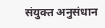संयुक्त अनुसंधान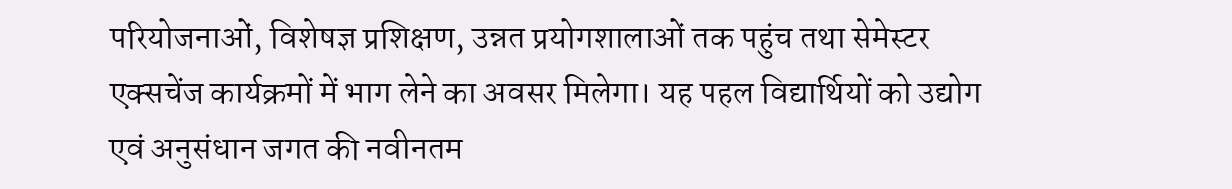परियोजनाओं, विशेषज्ञ प्रशिक्षण, उन्नत प्रयोगशालाओं तक पहुंच तथा सेमेस्टर एक्सचेंज कार्यक्रमों में भाग लेने का अवसर मिलेगा। यह पहल विद्यार्थियों को उद्योग एवं अनुसंधान जगत की नवीनतम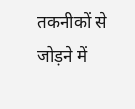तकनीकों से जोड़ने में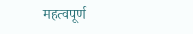महत्वपूर्ण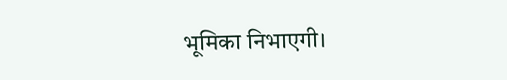भूमिका निभाएगी।